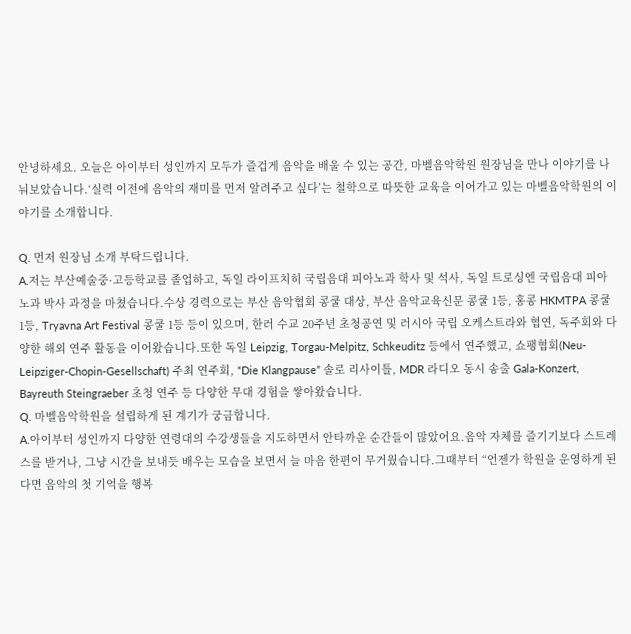안녕하세요. 오늘은 아이부터 성인까지 모두가 즐겁게 음악을 배울 수 있는 공간, 마벨음악학원 원장님을 만나 이야기를 나눠보았습니다.‘실력 이전에 음악의 재미를 먼저 알려주고 싶다’는 철학으로 따뜻한 교육을 이어가고 있는 마벨음악학원의 이야기를 소개합니다.

Q. 먼저 원장님 소개 부탁드립니다.
A.저는 부산예술중·고등학교를 졸업하고, 독일 라이프치히 국립음대 피아노과 학사 및 석사, 독일 트로싱엔 국립음대 피아노과 박사 과정을 마쳤습니다.수상 경력으로는 부산 음악협회 콩쿨 대상, 부산 음악교육신문 콩쿨 1등, 홍콩 HKMTPA 콩쿨 1등, Tryavna Art Festival 콩쿨 1등 등이 있으며, 한러 수교 20주년 초청공연 및 러시아 국립 오케스트라와 협연, 독주회와 다양한 해외 연주 활동을 이어왔습니다.또한 독일 Leipzig, Torgau-Melpitz, Schkeuditz 등에서 연주했고, 쇼팽협회(Neu-Leipziger-Chopin-Gesellschaft) 주최 연주회, “Die Klangpause” 솔로 리사이틀, MDR 라디오 동시 송출 Gala-Konzert, Bayreuth Steingraeber 초청 연주 등 다양한 무대 경험을 쌓아왔습니다.
Q. 마벨음악학원을 설립하게 된 계기가 궁금합니다.
A.아이부터 성인까지 다양한 연령대의 수강생들을 지도하면서 안타까운 순간들이 많았어요.음악 자체를 즐기기보다 스트레스를 받거나, 그냥 시간을 보내듯 배우는 모습을 보면서 늘 마음 한편이 무거웠습니다.그때부터 “언젠가 학원을 운영하게 된다면 음악의 첫 기억을 행복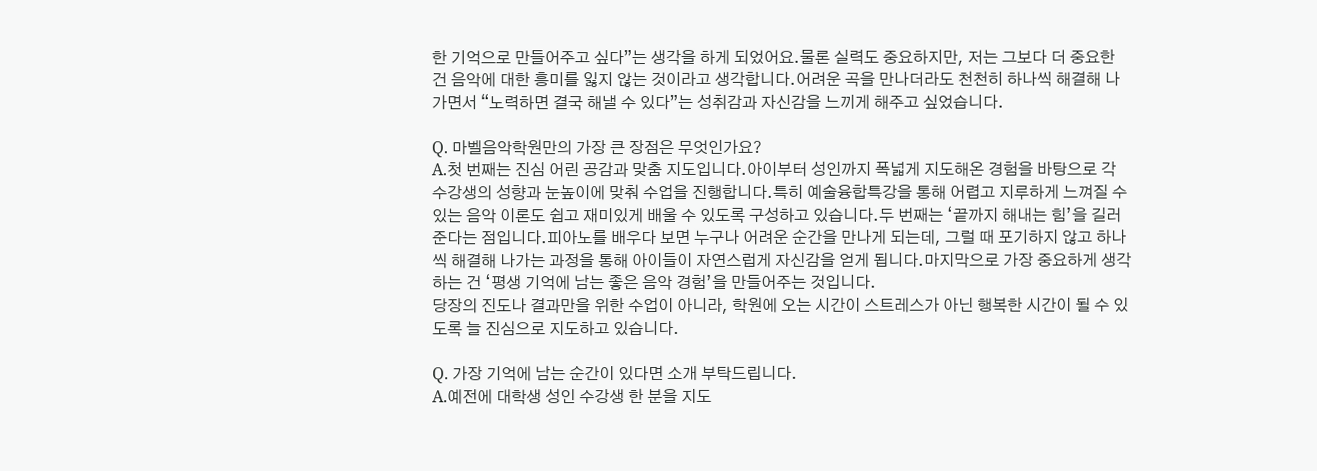한 기억으로 만들어주고 싶다”는 생각을 하게 되었어요.물론 실력도 중요하지만, 저는 그보다 더 중요한 건 음악에 대한 흥미를 잃지 않는 것이라고 생각합니다.어려운 곡을 만나더라도 천천히 하나씩 해결해 나가면서 “노력하면 결국 해낼 수 있다”는 성취감과 자신감을 느끼게 해주고 싶었습니다.

Q. 마벨음악학원만의 가장 큰 장점은 무엇인가요?
A.첫 번째는 진심 어린 공감과 맞춤 지도입니다.아이부터 성인까지 폭넓게 지도해온 경험을 바탕으로 각 수강생의 성향과 눈높이에 맞춰 수업을 진행합니다.특히 예술융합특강을 통해 어렵고 지루하게 느껴질 수 있는 음악 이론도 쉽고 재미있게 배울 수 있도록 구성하고 있습니다.두 번째는 ‘끝까지 해내는 힘’을 길러준다는 점입니다.피아노를 배우다 보면 누구나 어려운 순간을 만나게 되는데, 그럴 때 포기하지 않고 하나씩 해결해 나가는 과정을 통해 아이들이 자연스럽게 자신감을 얻게 됩니다.마지막으로 가장 중요하게 생각하는 건 ‘평생 기억에 남는 좋은 음악 경험’을 만들어주는 것입니다.
당장의 진도나 결과만을 위한 수업이 아니라, 학원에 오는 시간이 스트레스가 아닌 행복한 시간이 될 수 있도록 늘 진심으로 지도하고 있습니다.

Q. 가장 기억에 남는 순간이 있다면 소개 부탁드립니다.
A.예전에 대학생 성인 수강생 한 분을 지도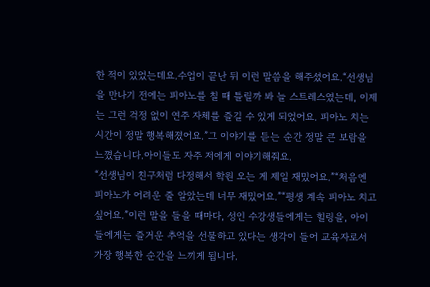한 적이 있었는데요.수업이 끝난 뒤 이런 말씀을 해주셨어요.“선생님을 만나기 전에는 피아노를 칠 때 틀릴까 봐 늘 스트레스였는데, 이제는 그런 걱정 없이 연주 자체를 즐길 수 있게 되었어요. 피아노 치는 시간이 정말 행복해졌어요.”그 이야기를 듣는 순간 정말 큰 보람을 느꼈습니다.아이들도 자주 저에게 이야기해줘요.
“선생님이 친구처럼 다정해서 학원 오는 게 제일 재밌어요.”“처음엔 피아노가 어려운 줄 알았는데 너무 재밌어요.”“평생 계속 피아노 치고 싶어요.”이런 말을 들을 때마다, 성인 수강생들에게는 힐링을, 아이들에게는 즐거운 추억을 선물하고 있다는 생각이 들어 교육자로서 가장 행복한 순간을 느끼게 됩니다.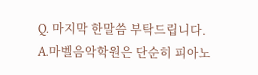Q. 마지막 한말씀 부탁드립니다.
A.마벨음악학원은 단순히 피아노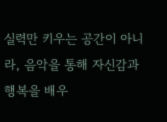실력만 키우는 공간이 아니라, 음악을 통해 자신감과 행복을 배우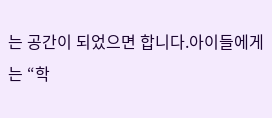는 공간이 되었으면 합니다.아이들에게는 “학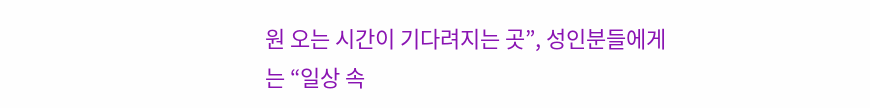원 오는 시간이 기다려지는 곳”, 성인분들에게는 “일상 속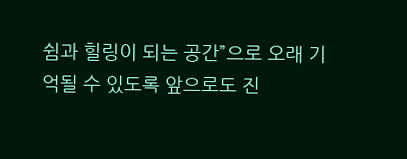쉼과 힐링이 되는 공간”으로 오래 기억될 수 있도록 앞으로도 진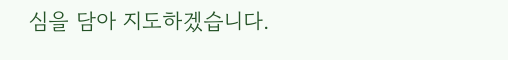심을 담아 지도하겠습니다.